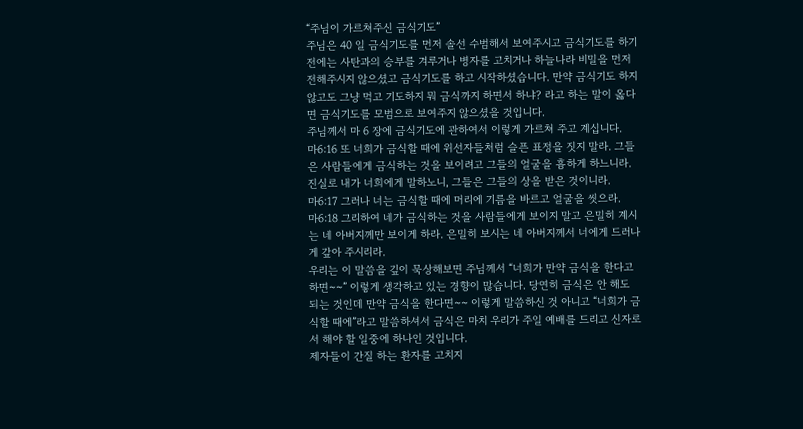“주님이 가르쳐주신 금식기도”
주님은 40 일 금식기도를 먼저 솔선 수범해서 보여주시고 금식기도를 하기 전에는 사탄과의 승부를 겨루거나 병자를 고치거나 하늘나라 비밀을 먼저 전해주시지 않으셨고 금식기도를 하고 시작하셨습니다. 만약 금식기도 하지 않고도 그냥 먹고 기도하지 뭐 금식까지 하면서 하냐? 라고 하는 말이 옳다면 금식기도를 모범으로 보여주지 않으셨을 것입니다.
주님께서 마 6 장에 금식기도에 관하여서 이렇게 가르쳐 주고 계십니다.
마6:16 또 너희가 금식할 때에 위선자들처럼 슬픈 표정을 짓지 말라. 그들은 사람들에게 금식하는 것을 보이려고 그들의 얼굴을 흉하게 하느니라. 진실로 내가 너희에게 말하노니, 그들은 그들의 상을 받은 것이니라.
마6:17 그러나 너는 금식할 때에 머리에 기름을 바르고 얼굴을 씻으라.
마6:18 그리하여 네가 금식하는 것을 사람들에게 보이지 말고 은밀히 계시는 네 아버지께만 보이게 하라. 은밀히 보시는 네 아버지께서 너에게 드러나게 갚아 주시리라.
우리는 이 말씀을 깊이 묵상해보면 주님께서 “너희가 만약 금식을 한다고 하면~~” 이렇게 생각하고 있는 경향이 많습니다. 당연히 금식은 안 해도 되는 것인데 만약 금식을 한다면~~ 이렇게 말씀하신 것 아니고 “너희가 금식할 때에”라고 말씀하셔서 금식은 마치 우리가 주일 예배를 드리고 신자로서 해야 할 일중에 하나인 것입니다.
제자들이 간질 하는 환자를 고치지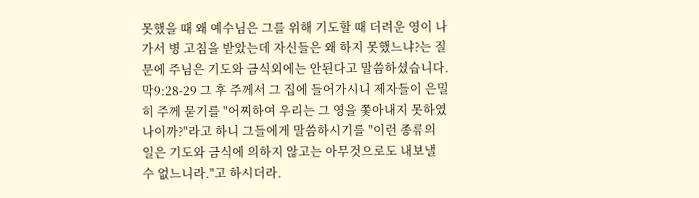못했을 때 왜 예수님은 그를 위해 기도할 때 더려운 영이 나가서 병 고침을 받았는데 자신들은 왜 하지 못했느냐?는 질문에 주님은 기도와 금식외에는 안된다고 말씀하셨습니다.
막9:28-29 그 후 주께서 그 집에 들어가시니 제자들이 은밀히 주께 묻기를 "어찌하여 우리는 그 영을 쫓아내지 못하였나이까?"라고 하니 그들에게 말씀하시기를 "이런 종류의 일은 기도와 금식에 의하지 않고는 아무것으로도 내보낼 수 없느니라."고 하시더라.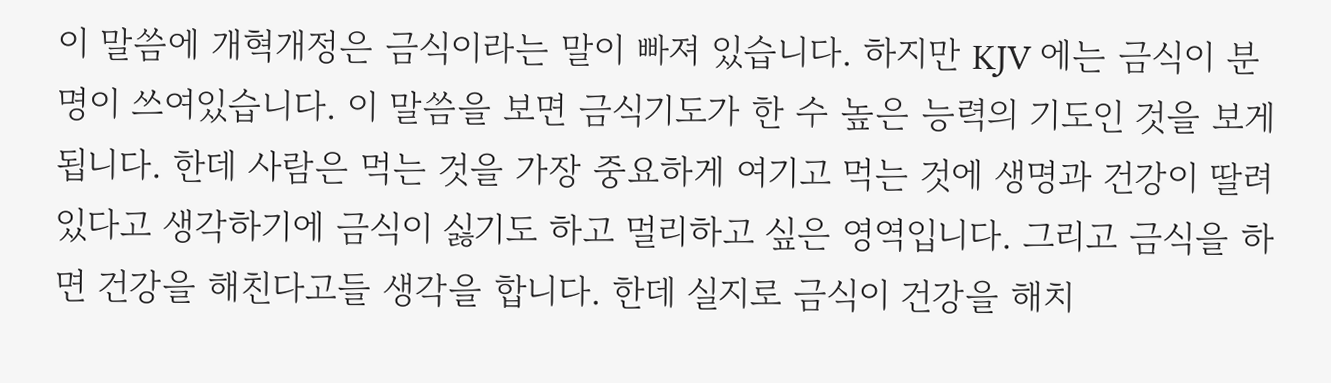이 말씀에 개혁개정은 금식이라는 말이 빠져 있습니다. 하지만 KJV 에는 금식이 분명이 쓰여있습니다. 이 말씀을 보면 금식기도가 한 수 높은 능력의 기도인 것을 보게 됩니다. 한데 사람은 먹는 것을 가장 중요하게 여기고 먹는 것에 생명과 건강이 딸려 있다고 생각하기에 금식이 싫기도 하고 멀리하고 싶은 영역입니다. 그리고 금식을 하면 건강을 해친다고들 생각을 합니다. 한데 실지로 금식이 건강을 해치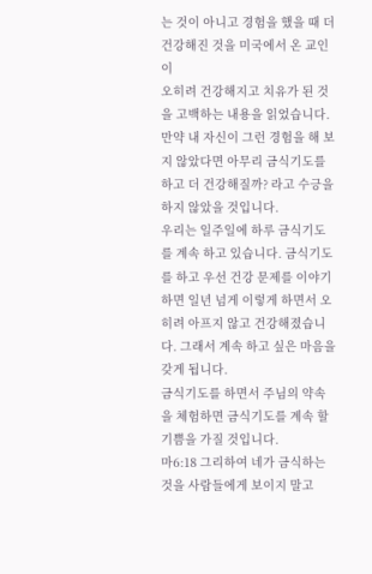는 것이 아니고 경험을 했을 때 더 건강해진 것을 미국에서 온 교인이
오히려 건강해지고 치유가 된 것을 고백하는 내용을 읽었습니다. 만약 내 자신이 그런 경험을 해 보지 않았다면 아무리 금식기도를 하고 더 건강해질까? 라고 수긍을 하지 않았을 것입니다.
우리는 일주일에 하루 금식기도를 계속 하고 있습니다. 금식기도를 하고 우선 건강 문제를 이야기 하면 일년 넘게 이렇게 하면서 오히려 아프지 않고 건강해졌습니다. 그래서 계속 하고 싶은 마음을 갖게 됩니다.
금식기도를 하면서 주님의 약속을 체험하면 금식기도를 계속 할 기쁨을 가질 것입니다.
마6:18 그리하여 네가 금식하는 것을 사람들에게 보이지 말고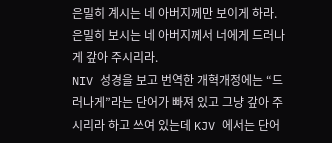은밀히 계시는 네 아버지께만 보이게 하라. 은밀히 보시는 네 아버지께서 너에게 드러나게 갚아 주시리라.
NIV 성경을 보고 번역한 개혁개정에는 “드러나게”라는 단어가 빠져 있고 그냥 갚아 주시리라 하고 쓰여 있는데 KJV 에서는 단어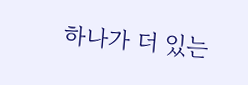하나가 더 있는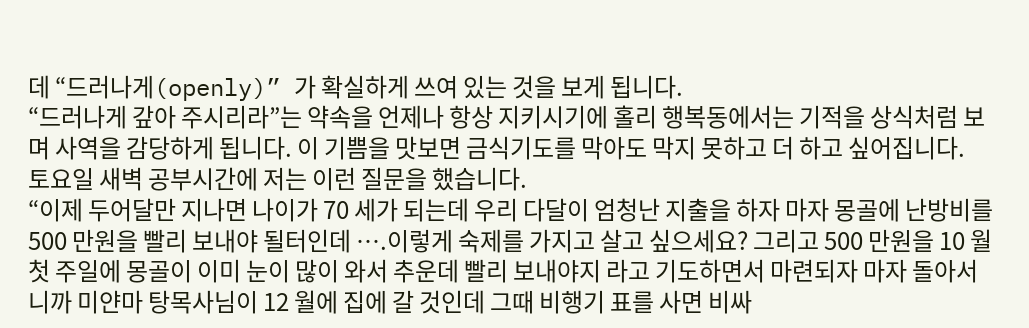데 “드러나게(openly)” 가 확실하게 쓰여 있는 것을 보게 됩니다.
“드러나게 갚아 주시리라”는 약속을 언제나 항상 지키시기에 홀리 행복동에서는 기적을 상식처럼 보며 사역을 감당하게 됩니다. 이 기쁨을 맛보면 금식기도를 막아도 막지 못하고 더 하고 싶어집니다.
토요일 새벽 공부시간에 저는 이런 질문을 했습니다.
“이제 두어달만 지나면 나이가 70 세가 되는데 우리 다달이 엄청난 지출을 하자 마자 몽골에 난방비를 500 만원을 빨리 보내야 될터인데 ….이렇게 숙제를 가지고 살고 싶으세요? 그리고 500 만원을 10 월 첫 주일에 몽골이 이미 눈이 많이 와서 추운데 빨리 보내야지 라고 기도하면서 마련되자 마자 돌아서니까 미얀마 탕목사님이 12 월에 집에 갈 것인데 그때 비행기 표를 사면 비싸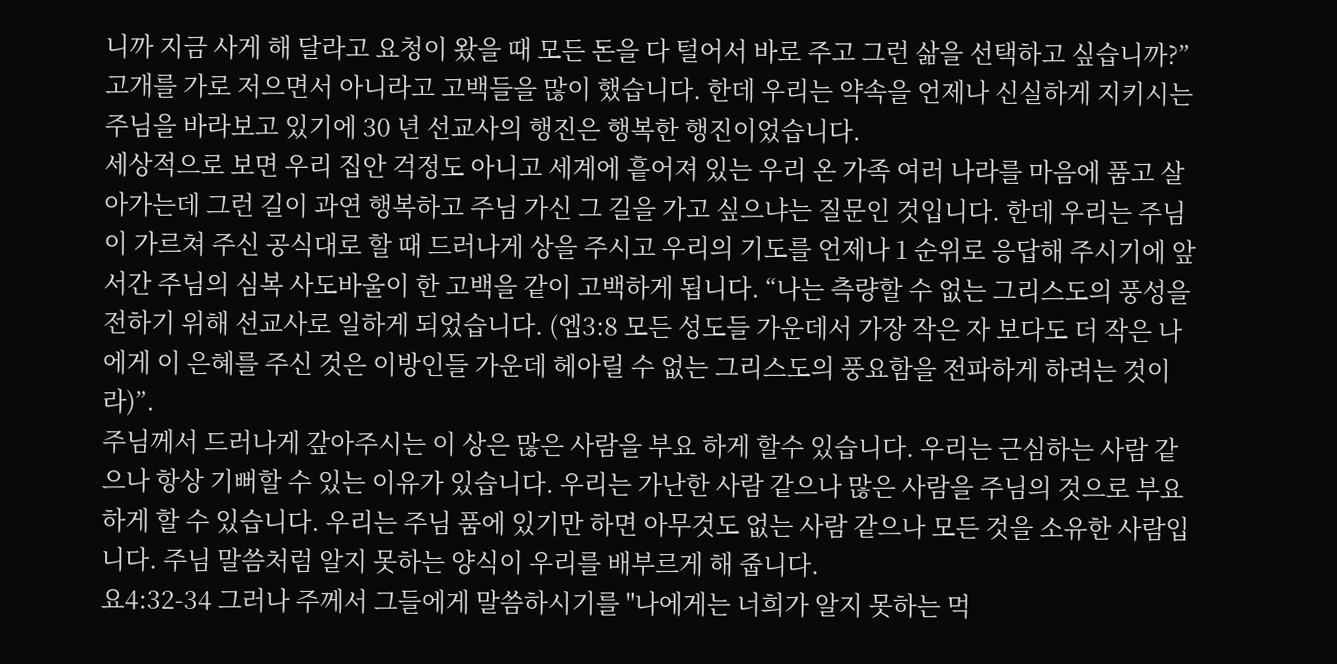니까 지금 사게 해 달라고 요청이 왔을 때 모든 돈을 다 털어서 바로 주고 그런 삶을 선택하고 싶습니까?” 고개를 가로 저으면서 아니라고 고백들을 많이 했습니다. 한데 우리는 약속을 언제나 신실하게 지키시는 주님을 바라보고 있기에 30 년 선교사의 행진은 행복한 행진이었습니다.
세상적으로 보면 우리 집안 걱정도 아니고 세계에 흩어져 있는 우리 온 가족 여러 나라를 마음에 품고 살아가는데 그런 길이 과연 행복하고 주님 가신 그 길을 가고 싶으냐는 질문인 것입니다. 한데 우리는 주님이 가르쳐 주신 공식대로 할 때 드러나게 상을 주시고 우리의 기도를 언제나 1 순위로 응답해 주시기에 앞서간 주님의 심복 사도바울이 한 고백을 같이 고백하게 됩니다. “나는 측량할 수 없는 그리스도의 풍성을 전하기 위해 선교사로 일하게 되었습니다. (엡3:8 모든 성도들 가운데서 가장 작은 자 보다도 더 작은 나에게 이 은혜를 주신 것은 이방인들 가운데 헤아릴 수 없는 그리스도의 풍요함을 전파하게 하려는 것이라)”.
주님께서 드러나게 갚아주시는 이 상은 많은 사람을 부요 하게 할수 있습니다. 우리는 근심하는 사람 같으나 항상 기뻐할 수 있는 이유가 있습니다. 우리는 가난한 사람 같으나 많은 사람을 주님의 것으로 부요 하게 할 수 있습니다. 우리는 주님 품에 있기만 하면 아무것도 없는 사람 같으나 모든 것을 소유한 사람입니다. 주님 말씀처럼 알지 못하는 양식이 우리를 배부르게 해 줍니다.
요4:32-34 그러나 주께서 그들에게 말씀하시기를 "나에게는 너희가 알지 못하는 먹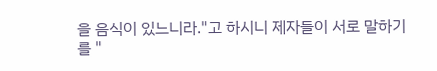을 음식이 있느니라."고 하시니 제자들이 서로 말하기를 "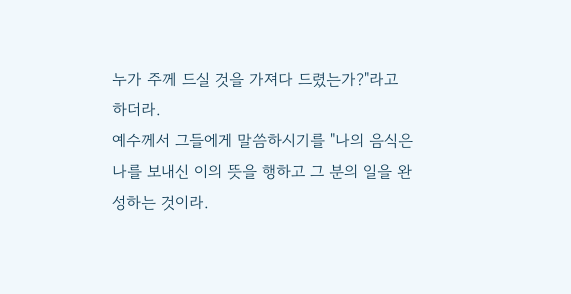누가 주께 드실 것을 가져다 드렸는가?"라고 하더라.
예수께서 그들에게 말씀하시기를 "나의 음식은 나를 보내신 이의 뜻을 행하고 그 분의 일을 완성하는 것이라.